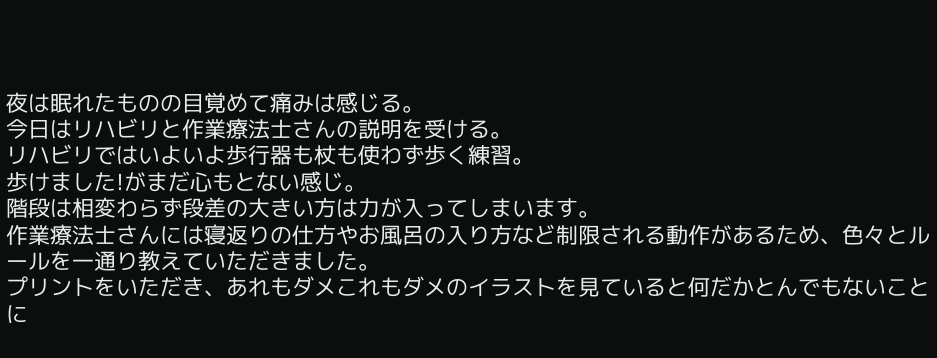夜は眠れたものの目覚めて痛みは感じる。
今日はリハビリと作業療法士さんの説明を受ける。
リハビリではいよいよ歩行器も杖も使わず歩く練習。
歩けました!がまだ心もとない感じ。
階段は相変わらず段差の大きい方は力が入ってしまいます。
作業療法士さんには寝返りの仕方やお風呂の入り方など制限される動作があるため、色々とルールを一通り教えていただきました。
プリントをいただき、あれもダメこれもダメのイラストを見ていると何だかとんでもないことに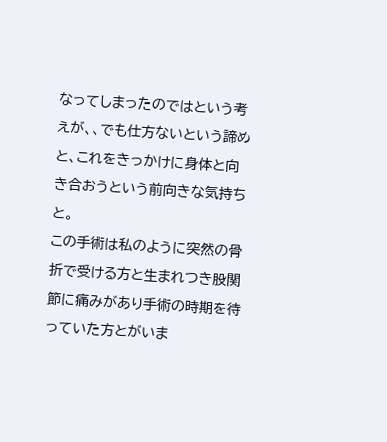なってしまったのではという考えが、、でも仕方ないという諦めと、これをきっかけに身体と向き合おうという前向きな気持ちと。
この手術は私のように突然の骨折で受ける方と生まれつき股関節に痛みがあり手術の時期を待っていた方とがいま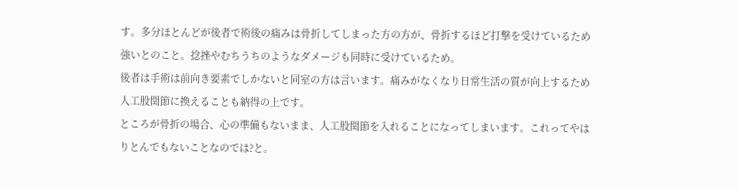す。多分ほとんどが後者で術後の痛みは骨折してしまった方の方が、骨折するほど打撃を受けているため強いとのこと。捻挫やむちうちのようなダメージも同時に受けているため。
後者は手術は前向き要素でしかないと同室の方は言います。痛みがなくなり日常生活の質が向上するため人工股関節に換えることも納得の上です。
ところが骨折の場合、心の準備もないまま、人工股関節を入れることになってしまいます。これってやはりとんでもないことなのでは?と。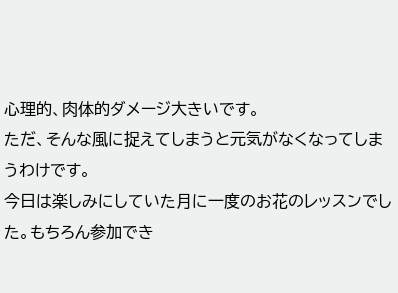心理的、肉体的ダメージ大きいです。
ただ、そんな風に捉えてしまうと元気がなくなってしまうわけです。
今日は楽しみにしていた月に一度のお花のレッスンでした。もちろん参加でき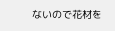ないので花材を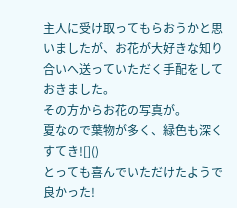主人に受け取ってもらおうかと思いましたが、お花が大好きな知り合いへ送っていただく手配をしておきました。
その方からお花の写真が。
夏なので葉物が多く、緑色も深くすてき![]()
とっても喜んでいただけたようで良かった!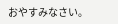おやすみなさい。